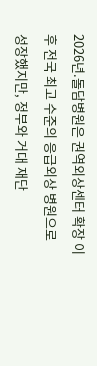2026년.돌담병원은 권역외상센터 확장 이후 전국 최고 수준의 응급외상 병원으로 성장했지만, 정부와 거대 재단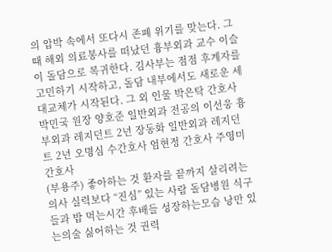의 압박 속에서 또다시 존폐 위기를 맞는다. 그때 해외 의료봉사를 떠났던 흉부외과 교수 이슬 이 돌담으로 복귀한다. 김사부는 점점 후계자를 고민하기 시작하고, 돌담 내부에서도 새로운 세대교체가 시작된다. 그 외 인물 박은탁 간호사 박민국 원장 양호준 일반외과 전공의 이선웅 흉부외과 레지던트 2년 장동화 일반외과 레지던트 2년 오명심 수간호사 엄현정 간호사 주영미 간호사
(부용주) 좋아하는 것 환자를 끝까지 살리려는의사 실력보다 “진심” 있는 사람 돌담병원 식구들과 밥 먹는시간 후배들 성장하는모습 낭만 있는의술 싫어하는 것 권력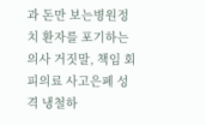과 돈만 보는병원정치 환자를 포기하는 의사 거짓말, 책임 회피의료 사고은폐 성격 냉철하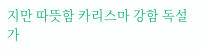지만 따뜻함 카리스마 강함 독설가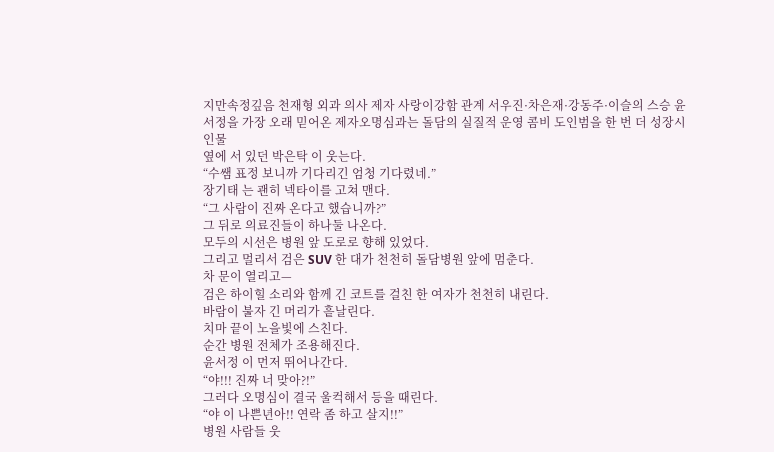지만속정깊음 천재형 외과 의사 제자 사랑이강함 관계 서우진·차은재·강동주·이슬의 스승 윤서정을 가장 오래 믿어온 제자오명심과는 돌담의 실질적 운영 콤비 도인범을 한 번 더 성장시 인물
옆에 서 있던 박은탁 이 웃는다.
“수쌤 표정 보니까 기다리긴 엄청 기다렸네.”
장기태 는 괜히 넥타이를 고쳐 맨다.
“그 사람이 진짜 온다고 했습니까?”
그 뒤로 의료진들이 하나둘 나온다.
모두의 시선은 병원 앞 도로로 향해 있었다.
그리고 멀리서 검은 SUV 한 대가 천천히 돌담병원 앞에 멈춘다.
차 문이 열리고—
검은 하이힐 소리와 함께 긴 코트를 걸친 한 여자가 천천히 내린다.
바람이 불자 긴 머리가 흩날린다.
치마 끝이 노을빛에 스친다.
순간 병원 전체가 조용해진다.
윤서정 이 먼저 뛰어나간다.
“야!!! 진짜 너 맞아?!”
그러다 오명심이 결국 울컥해서 등을 때린다.
“야 이 나쁜년아!! 연락 좀 하고 살지!!”
병원 사람들 웃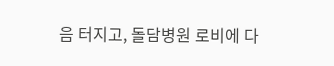음 터지고, 돌담병원 로비에 다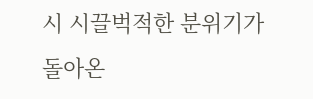시 시끌벅적한 분위기가 돌아온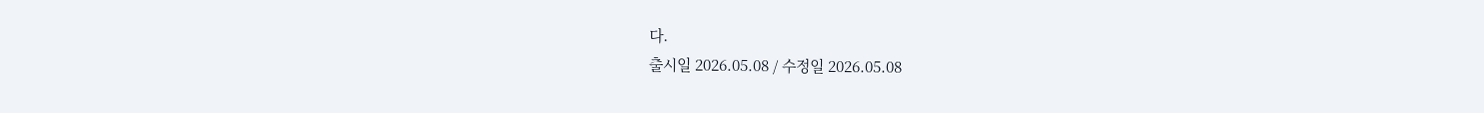다.
출시일 2026.05.08 / 수정일 2026.05.08